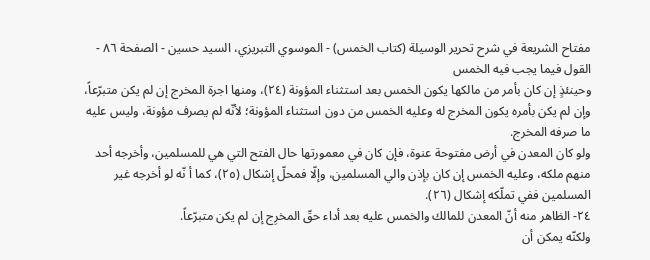مفتاح الشريعة في شرح تحرير الوسيلة (كتاب الخمس) - الموسوي التبريزي، السيد حسين - الصفحة ٨٦ - القول فيما يجب فيه الخمس
وحينئذٍ إن كان بأمر من مالكها يكون الخمس بعد استثناء المؤونة (٢٤)، ومنها اجرة المخرج إن لم يكن متبرّعاً، وإن لم يكن بأمره يكون المخرج له وعليه الخمس من دون استثناء المؤونة؛ لأنّه لم يصرف مؤونة، وليس عليه ما صرفه المخرج.
ولو كان المعدن في أرض مفتوحة عنوة، فإن كان في معمورتها حال الفتح التي هي للمسلمين، وأخرجه أحد منهم ملكه، وعليه الخمس إن كان بإذن والي المسلمين، وإلّا فمحلّ إشكال (٢٥)، كما أ نّه لو أخرجه غير المسلمين ففي تملّكه إشكال (٢٦).
٢٤- الظاهر منه أنّ المعدن للمالك والخمس عليه بعد أداء حقّ المخرِج إن لم يكن متبرّعاً.
ولكنّه يمكن أن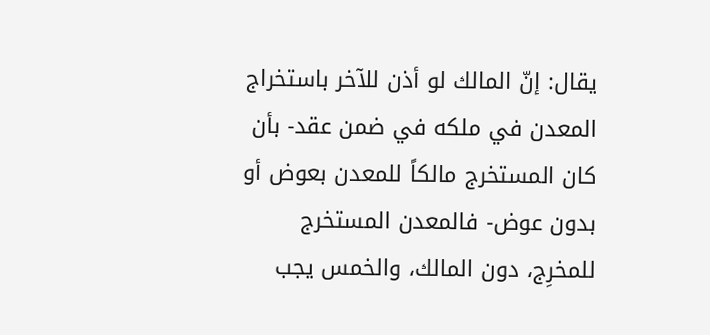يقال: إنّ المالك لو أذن للآخر باستخراج المعدن في ملكه في ضمن عقد- بأن كان المستخرج مالكاً للمعدن بعوض أو بدون عوض- فالمعدن المستخرج للمخرِج، دون المالك، والخمس يجب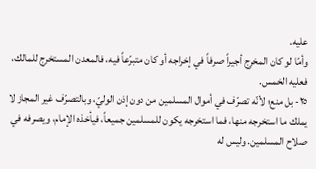عليه.
وأمّا لو كان المخرِج أجيراً صرفاً في إخراجه أو كان متبرّعاً فيه، فالمعدن المستخرج للمالك، فعليه الخمس.
٢٥- بل منع؛ لأنّه تصرّف في أموال المسلمين من دون إذن الوليّ، وبالتصرّف غير المجاز لا يملك ما استخرجه منها، فما استخرجه يكون للمسلمين جميعاً، فيأخذه الإمام، ويصرفه في صلاح المسلمين. وليس له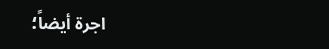اجرة أيضاً؛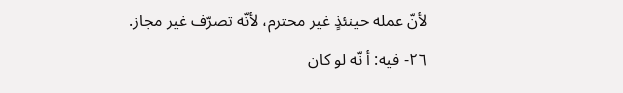لأنّ عمله حينئذٍ غير محترم، لأنّه تصرّف غير مجاز.
٢٦- فيه: أ نّه لو كان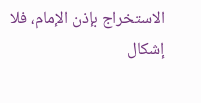الاستخراج بإذن الإمام، فلا إشكال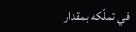في تملّكه بمقدار